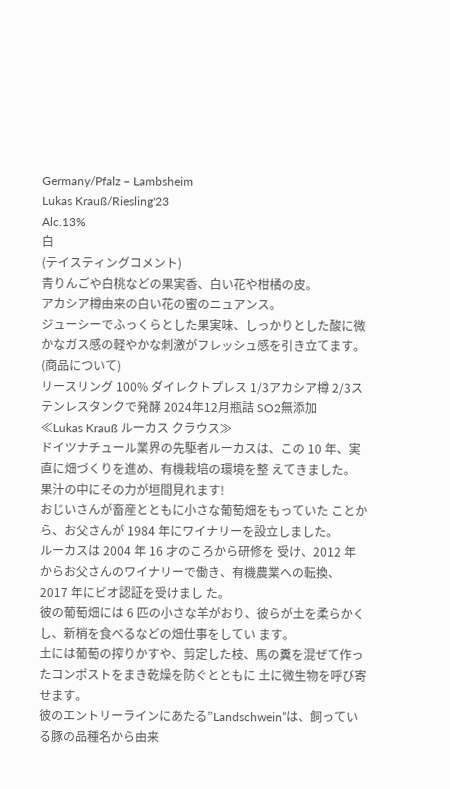Germany/Pfalz – Lambsheim
Lukas Krauß/Riesling'23
Alc.13%
白
(テイスティングコメント)
青りんごや白桃などの果実香、白い花や柑橘の皮。
アカシア樽由来の白い花の蜜のニュアンス。
ジューシーでふっくらとした果実味、しっかりとした酸に微かなガス感の軽やかな刺激がフレッシュ感を引き立てます。
(商品について)
リースリング 100% ダイレクトプレス 1/3アカシア樽 2/3ステンレスタンクで発酵 2024年12月瓶詰 SO2無添加
≪Lukas Krauß ルーカス クラウス≫
ドイツナチュール業界の先駆者ルーカスは、この 10 年、実直に畑づくりを進め、有機栽培の環境を整 えてきました。
果汁の中にその力が垣間見れます!
おじいさんが畜産とともに小さな葡萄畑をもっていた ことから、お父さんが 1984 年にワイナリーを設立しました。
ルーカスは 2004 年 16 才のころから研修を 受け、2012 年からお父さんのワイナリーで働き、有機農業への転換、2017 年にビオ認証を受けまし た。
彼の葡萄畑には 6 匹の小さな羊がおり、彼らが土を柔らかくし、新梢を食べるなどの畑仕事をしてい ます。
土には葡萄の搾りかすや、剪定した枝、馬の糞を混ぜて作ったコンポストをまき乾燥を防ぐとともに 土に微生物を呼び寄せます。
彼のエントリーラインにあたる”Landschwein”は、飼っている豚の品種名から由来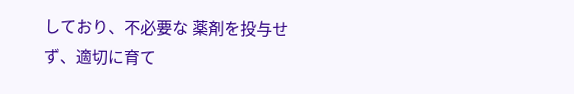しており、不必要な 薬剤を投与せず、適切に育て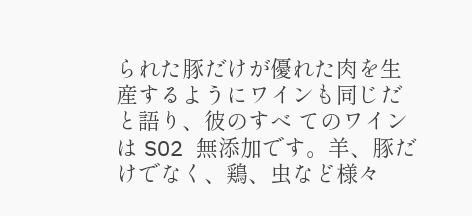られた豚だけが優れた肉を生産するようにワインも同じだと語り、彼のすべ てのワインは SO2 無添加です。羊、豚だけでなく、鶏、虫など様々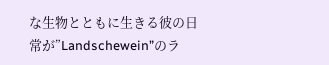な生物とともに生きる彼の日常が”Landschewein”のラ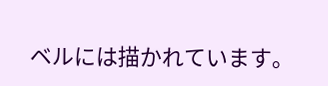ベルには描かれています。